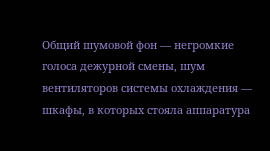Общий шумовой фон — негромкие голоса дежурной смены, шум вентиляторов системы охлаждения — шкафы, в которых стояла аппаратура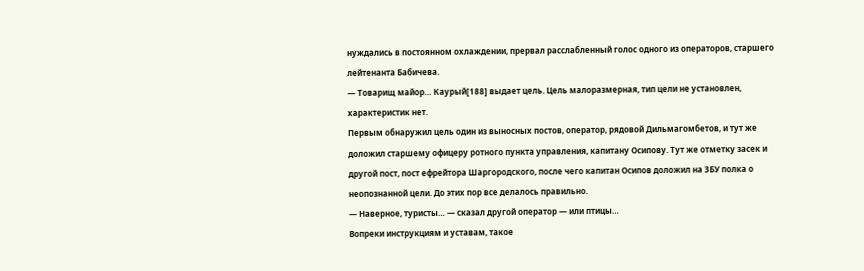нуждались в постоянном охлаждении, прервал расслабленный голос одного из операторов, старшего лейтенанта Бабичева.
— Товарищ майор… Каурый[188] выдает цель. Цель малоразмерная, тип цели не установлен, характеристик нет.
Первым обнаружил цель один из выносных постов, оператор, рядовой Дильмагомбетов, и тут же доложил старшему офицеру ротного пункта управления, капитану Осипову. Тут же отметку засек и другой пост, пост ефрейтора Шаргородского, после чего капитан Осипов доложил на ЗБУ полка о неопознанной цели. До этих пор все делалось правильно.
— Наверное, туристы… — сказал другой оператор — или птицы…
Вопреки инструкциям и уставам, такое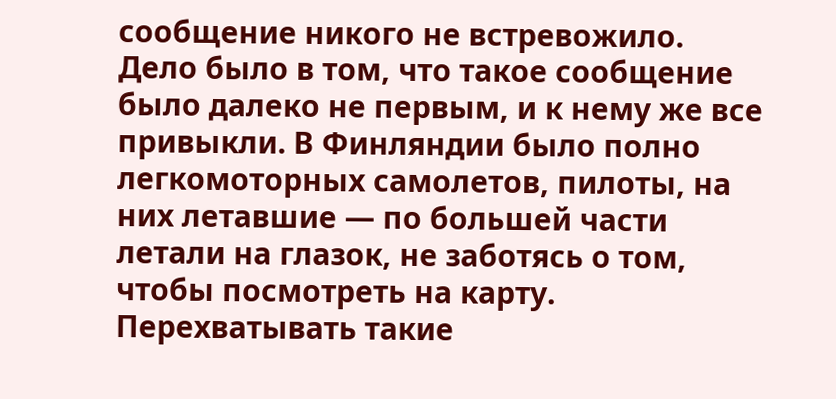сообщение никого не встревожило. Дело было в том, что такое сообщение было далеко не первым, и к нему же все привыкли. В Финляндии было полно легкомоторных самолетов, пилоты, на них летавшие — по большей части летали на глазок, не заботясь о том, чтобы посмотреть на карту. Перехватывать такие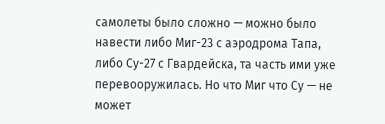самолеты было сложно — можно было навести либо Миг-23 с аэродрома Тапа, либо Су-27 с Гвардейска, та часть ими уже перевооружилась. Но что Миг что Су — не может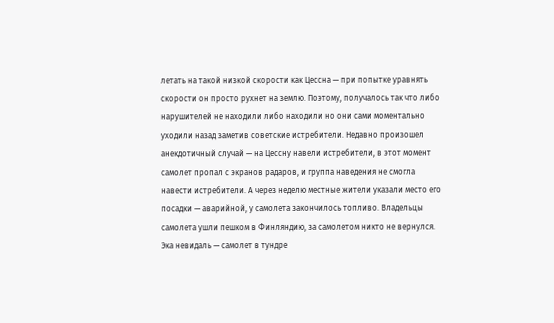летать на такой низкой скорости как Цессна — при попытке уравнять скорости он просто рухнет на землю. Поэтому, получалось так что либо нарушителей не находили либо находили но они сами моментально уходили назад заметив советские истребители. Недавно произошел анекдотичный случай — на Цессну навели истребители, в этот момент самолет пропал с экранов радаров, и группа наведения не смогла навести истребители. А через неделю местные жители указали место его посадки — аварийной, у самолета закончилось топливо. Владельцы самолета ушли пешком в Финляндию, за самолетом никто не вернулся. Эка невидаль — самолет в тундре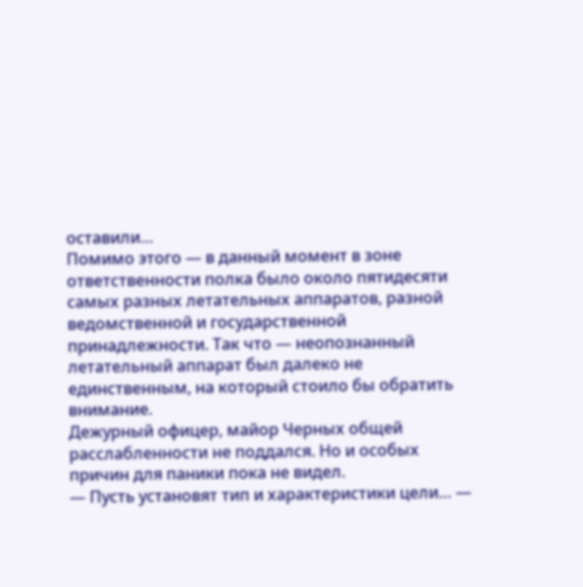оставили…
Помимо этого — в данный момент в зоне ответственности полка было около пятидесяти самых разных летательных аппаратов, разной ведомственной и государственной принадлежности. Так что — неопознанный летательный аппарат был далеко не единственным, на который стоило бы обратить внимание.
Дежурный офицер, майор Черных общей расслабленности не поддался. Но и особых причин для паники пока не видел.
— Пусть установят тип и характеристики цели… —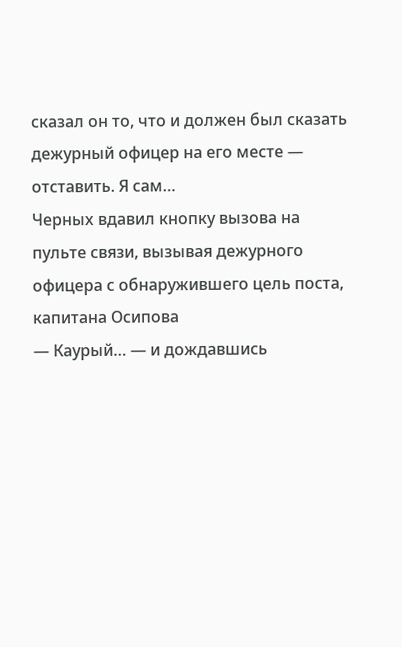сказал он то, что и должен был сказать дежурный офицер на его месте — отставить. Я сам…
Черных вдавил кнопку вызова на пульте связи, вызывая дежурного офицера с обнаружившего цель поста, капитана Осипова
— Каурый… — и дождавшись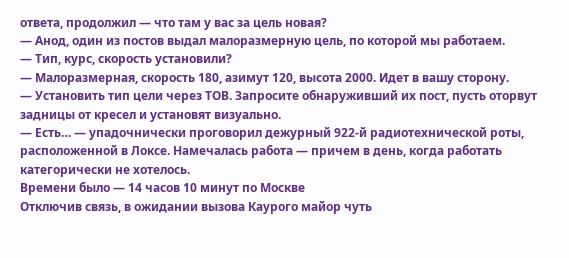ответа, продолжил — что там у вас за цель новая?
— Анод, один из постов выдал малоразмерную цель, по которой мы работаем.
— Тип, курс, скорость установили?
— Малоразмерная, скорость 180, азимут 120, высота 2000. Идет в вашу сторону.
— Установить тип цели через ТОВ. Запросите обнаруживший их пост, пусть оторвут задницы от кресел и установят визуально.
— Есть… — упадочнически проговорил дежурный 922-й радиотехнической роты, расположенной в Локсе. Намечалась работа — причем в день, когда работать категорически не хотелось.
Времени было — 14 часов 10 минут по Москве
Отключив связь, в ожидании вызова Каурого майор чуть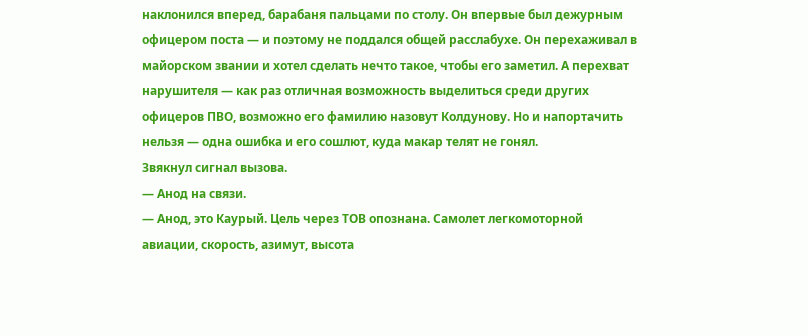наклонился вперед, барабаня пальцами по столу. Он впервые был дежурным офицером поста — и поэтому не поддался общей расслабухе. Он перехаживал в майорском звании и хотел сделать нечто такое, чтобы его заметил. А перехват нарушителя — как раз отличная возможность выделиться среди других офицеров ПВО, возможно его фамилию назовут Колдунову. Но и напортачить нельзя — одна ошибка и его сошлют, куда макар телят не гонял.
Звякнул сигнал вызова.
— Анод на связи.
— Анод, это Каурый. Цель через ТОВ опознана. Самолет легкомоторной авиации, скорость, азимут, высота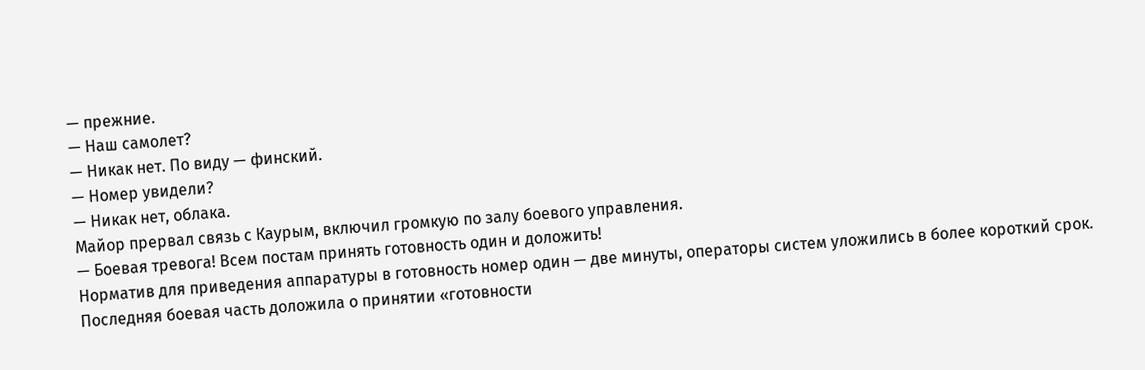— прежние.
— Наш самолет?
— Никак нет. По виду — финский.
— Номер увидели?
— Никак нет, облака.
Майор прервал связь с Каурым, включил громкую по залу боевого управления.
— Боевая тревога! Всем постам принять готовность один и доложить!
Норматив для приведения аппаратуры в готовность номер один — две минуты, операторы систем уложились в более короткий срок. Последняя боевая часть доложила о принятии «готовности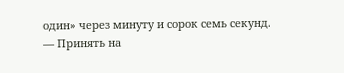один» через минуту и сорок семь секунд.
— Принять на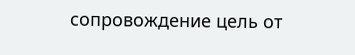сопровождение цель от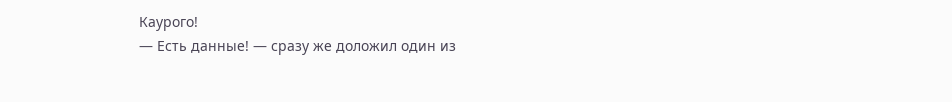Каурого!
— Есть данные! — сразу же доложил один из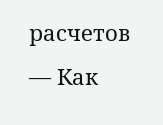расчетов
— Как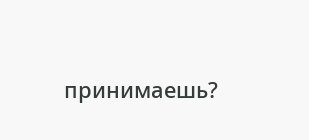принимаешь?